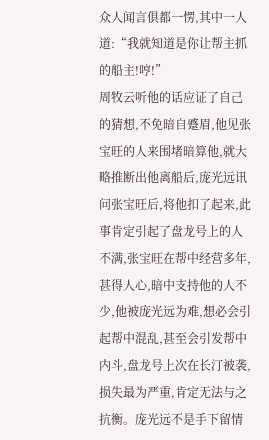众人闻言俱都一愣,其中一人道:“我就知道是你让帮主抓的船主!哼!”
周牧云听他的话应证了自己的猜想,不免暗自蹙眉,他见张宝旺的人来围堵暗算他,就大略推断出他离船后,庞光远讯问张宝旺后,将他扣了起来,此事肯定引起了盘龙号上的人不满,张宝旺在帮中经营多年,甚得人心,暗中支持他的人不少,他被庞光远为难,想必会引起帮中混乱,甚至会引发帮中内斗,盘龙号上次在长汀被袭,损失最为严重,肯定无法与之抗衡。庞光远不是手下留情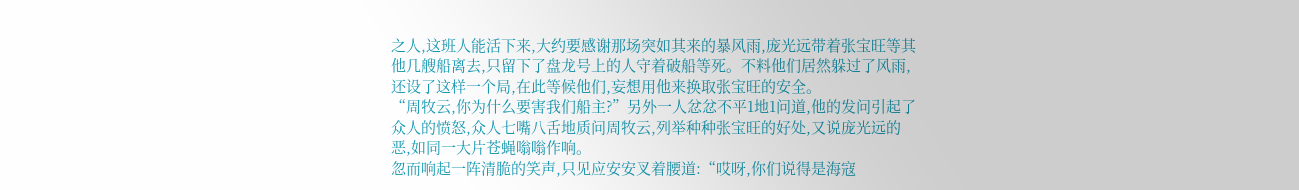之人,这班人能活下来,大约要感谢那场突如其来的暴风雨,庞光远带着张宝旺等其他几艘船离去,只留下了盘龙号上的人守着破船等死。不料他们居然躲过了风雨,还设了这样一个局,在此等候他们,妄想用他来换取张宝旺的安全。
“周牧云,你为什么要害我们船主?”另外一人忿忿不平1地1问道,他的发问引起了众人的愤怒,众人七嘴八舌地质问周牧云,列举种种张宝旺的好处,又说庞光远的恶,如同一大片苍蝇嗡嗡作响。
忽而响起一阵清脆的笑声,只见应安安叉着腰道:“哎呀,你们说得是海寇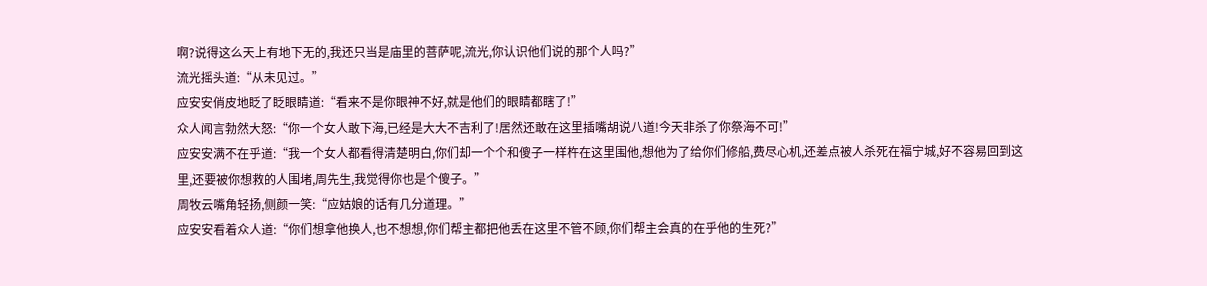啊?说得这么天上有地下无的,我还只当是庙里的菩萨呢,流光,你认识他们说的那个人吗?”
流光摇头道:“从未见过。”
应安安俏皮地眨了眨眼睛道:“看来不是你眼神不好,就是他们的眼睛都瞎了!”
众人闻言勃然大怒:“你一个女人敢下海,已经是大大不吉利了!居然还敢在这里插嘴胡说八道!今天非杀了你祭海不可!”
应安安满不在乎道:“我一个女人都看得清楚明白,你们却一个个和傻子一样杵在这里围他,想他为了给你们修船,费尽心机,还差点被人杀死在福宁城,好不容易回到这里,还要被你想救的人围堵,周先生,我觉得你也是个傻子。”
周牧云嘴角轻扬,侧颜一笑:“应姑娘的话有几分道理。”
应安安看着众人道:“你们想拿他换人,也不想想,你们帮主都把他丢在这里不管不顾,你们帮主会真的在乎他的生死?”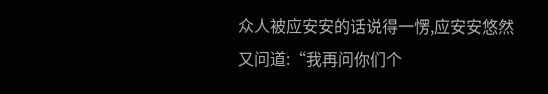众人被应安安的话说得一愣,应安安悠然又问道:“我再问你们个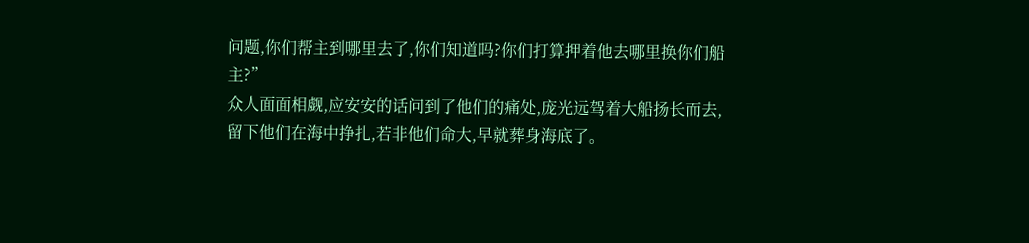问题,你们帮主到哪里去了,你们知道吗?你们打算押着他去哪里换你们船主?”
众人面面相觑,应安安的话问到了他们的痛处,庞光远驾着大船扬长而去,留下他们在海中挣扎,若非他们命大,早就葬身海底了。